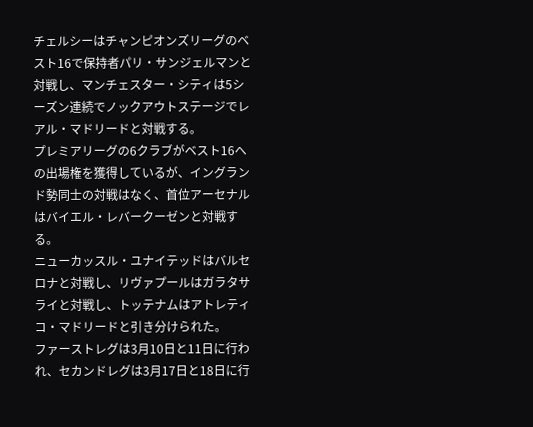チェルシーはチャンピオンズリーグのベスト16で保持者パリ・サンジェルマンと対戦し、マンチェスター・シティは5シーズン連続でノックアウトステージでレアル・マドリードと対戦する。
プレミアリーグの6クラブがベスト16への出場権を獲得しているが、イングランド勢同士の対戦はなく、首位アーセナルはバイエル・レバークーゼンと対戦する。
ニューカッスル・ユナイテッドはバルセロナと対戦し、リヴァプールはガラタサライと対戦し、トッテナムはアトレティコ・マドリードと引き分けられた。
ファーストレグは3月10日と11日に行われ、セカンドレグは3月17日と18日に行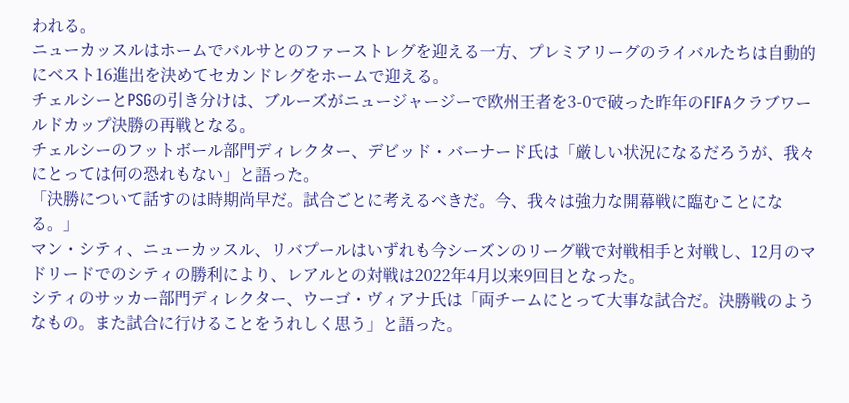われる。
ニューカッスルはホームでバルサとのファーストレグを迎える一方、プレミアリーグのライバルたちは自動的にベスト16進出を決めてセカンドレグをホームで迎える。
チェルシーとPSGの引き分けは、ブルーズがニュージャージーで欧州王者を3-0で破った昨年のFIFAクラブワールドカップ決勝の再戦となる。
チェルシーのフットボール部門ディレクター、デビッド・バーナード氏は「厳しい状況になるだろうが、我々にとっては何の恐れもない」と語った。
「決勝について話すのは時期尚早だ。試合ごとに考えるべきだ。今、我々は強力な開幕戦に臨むことになる。」
マン・シティ、ニューカッスル、リバプールはいずれも今シーズンのリーグ戦で対戦相手と対戦し、12月のマドリードでのシティの勝利により、レアルとの対戦は2022年4月以来9回目となった。
シティのサッカー部門ディレクター、ウーゴ・ヴィアナ氏は「両チームにとって大事な試合だ。決勝戦のようなもの。また試合に行けることをうれしく思う」と語った。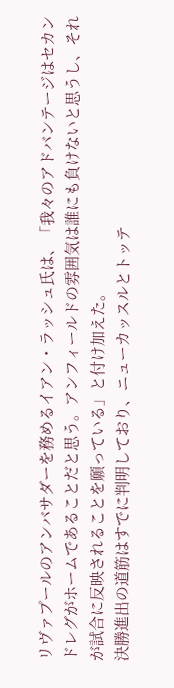リヴァプールのアンバサダーを務めるイアン・ラッシュ氏は、「我々のアドバンテージはセカンドレグがホームであることだと思う。アンフィールドの雰囲気は誰にも負けないと思うし、それが試合に反映されることを願っている」と付け加えた。
決勝進出の道筋はすでに判明しており、ニューカッスルとトッテ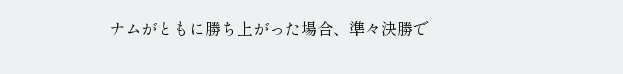ナムがともに勝ち上がった場合、準々決勝で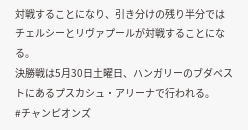対戦することになり、引き分けの残り半分ではチェルシーとリヴァプールが対戦することになる。
決勝戦は5月30日土曜日、ハンガリーのブダペストにあるプスカシュ・アリーナで行われる。
#チャンピオンズ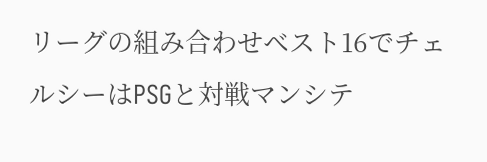リーグの組み合わせベスト16でチェルシーはPSGと対戦マンシテ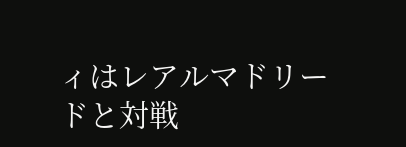ィはレアルマドリードと対戦